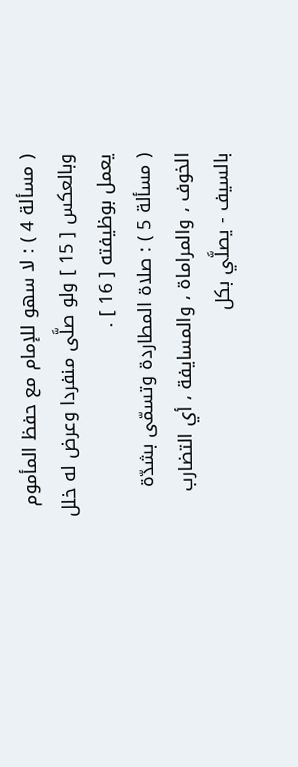( مسألة 4 ) : لا سهو للإمام مع حفظ المأموم وبالعكس [ 15 ] ولو صلَّى منفردا وعرض له خلل يعمل بوظيفته [ 16 ] .
( مسألة 5 ) : صلاة المطاردة وتسمّى بشدّة الخوف ، والمراماة ، والمسايفة ، أي التضارب بالسيف - يصلَّي بكل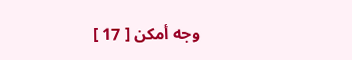وجه أمكن [ 17 ]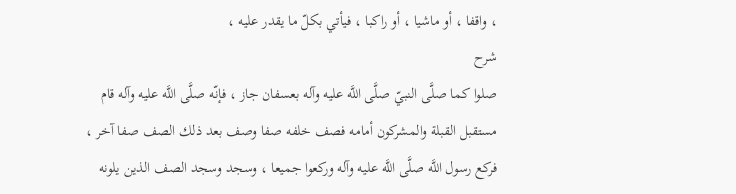، واقفا ، أو ماشيا ، أو راكبا ، فيأتي بكلّ ما يقدر عليه ،
شرح
صلوا كما صلَّى النبيّ صلَّى اللَّه عليه وآله بعسفان جاز ، فإنّه صلَّى اللَّه عليه وآله قام مستقبل القبلة والمشركون أمامه فصف خلفه صفا وصف بعد ذلك الصف صفا آخر ، فركع رسول اللَّه صلَّى اللَّه عليه وآله وركعوا جميعا ، وسجد وسجد الصف الذين يلونه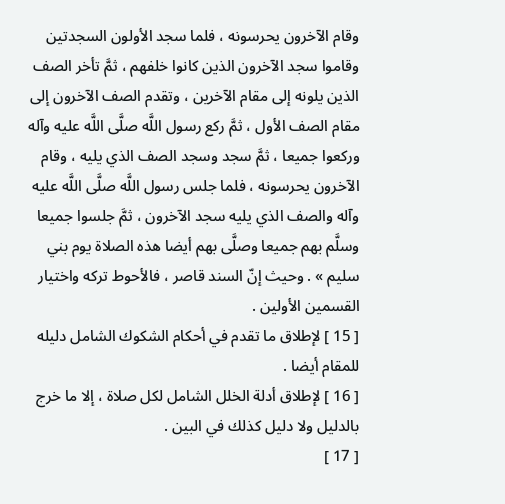وقام الآخرون يحرسونه ، فلما سجد الأولون السجدتين وقاموا سجد الآخرون الذين كانوا خلفهم ، ثمَّ تأخر الصف الذين يلونه إلى مقام الآخرين ، وتقدم الصف الآخرون إلى مقام الصف الأول ، ثمَّ ركع رسول اللَّه صلَّى اللَّه عليه وآله وركعوا جميعا ، ثمَّ سجد وسجد الصف الذي يليه ، وقام الآخرون يحرسونه ، فلما جلس رسول اللَّه صلَّى اللَّه عليه وآله والصف الذي يليه سجد الآخرون ، ثمَّ جلسوا جميعا وسلَّم بهم جميعا وصلَّى بهم أيضا هذه الصلاة يوم بني سليم » . وحيث إنّ السند قاصر ، فالأحوط تركه واختيار القسمين الأولين .
[ 15 ] لإطلاق ما تقدم في أحكام الشكوك الشامل دليله للمقام أيضا .
[ 16 ] لإطلاق أدلة الخلل الشامل لكل صلاة ، إلا ما خرج بالدليل ولا دليل كذلك في البين .
[ 17 ]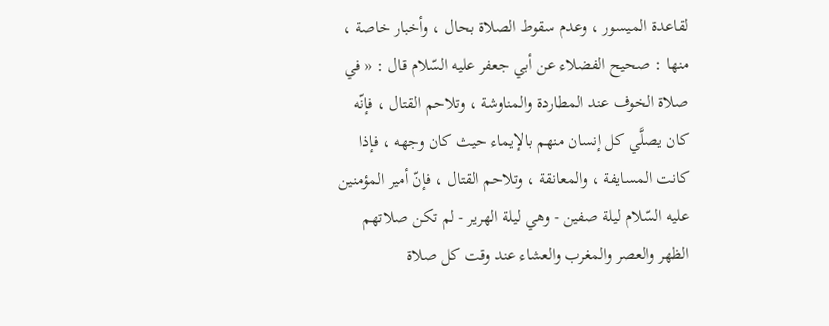لقاعدة الميسور ، وعدم سقوط الصلاة بحال ، وأخبار خاصة ،
منها : صحيح الفضلاء عن أبي جعفر عليه السّلام قال : « في صلاة الخوف عند المطاردة والمناوشة ، وتلاحم القتال ، فإنّه كان يصلَّي كل إنسان منهم بالإيماء حيث كان وجهه ، فإذا كانت المسايفة ، والمعانقة ، وتلاحم القتال ، فإنّ أمير المؤمنين عليه السّلام ليلة صفين - وهي ليلة الهرير - لم تكن صلاتهم الظهر والعصر والمغرب والعشاء عند وقت كل صلاة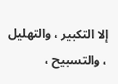إلا التكبير ، والتهليل ، والتسبيح ،